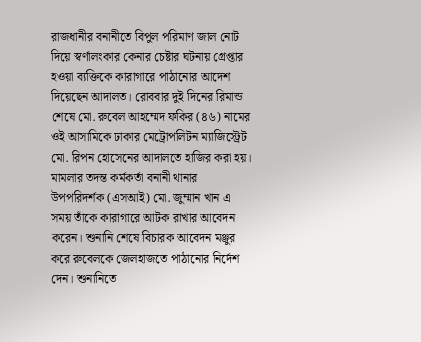রাজধানীর বনানীতে বিপুল পরিমাণ জাল নোট দিয়ে স্বর্ণালংকার কেনার চেষ্টার ঘটনায় গ্রেপ্তার হওয়া ব্যক্তিকে কারাগারে পাঠানোর আদেশ দিয়েছেন আদালত। রোববার দুই দিনের রিমান্ড শেষে মো. রুবেল আহম্মেদ ফকির (৪৬) নামের ওই আসামিকে ঢাকার মেট্রোপলিটন ম্যাজিস্ট্রেট মো. রিপন হোসেনের আদালতে হাজির করা হয়। মামলার তদন্ত কর্মকর্তা বনানী থানার উপপরিদর্শক (এসআই) মো. জুম্মান খান এ সময় তাঁকে কারাগারে আটক রাখার আবেদন করেন। শুনানি শেষে বিচারক আবেদন মঞ্জুর করে রুবেলকে জেলহাজতে পাঠানোর নির্দেশ দেন। শুনানিতে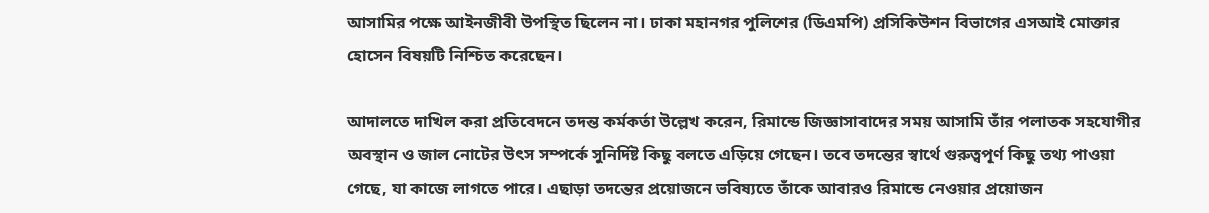আসামির পক্ষে আইনজীবী উপস্থিত ছিলেন না। ঢাকা মহানগর পুলিশের (ডিএমপি) প্রসিকিউশন বিভাগের এসআই মোক্তার হোসেন বিষয়টি নিশ্চিত করেছেন।

আদালতে দাখিল করা প্রতিবেদনে তদন্ত কর্মকর্তা উল্লেখ করেন, রিমান্ডে জিজ্ঞাসাবাদের সময় আসামি তাঁর পলাতক সহযোগীর অবস্থান ও জাল নোটের উৎস সম্পর্কে সুনির্দিষ্ট কিছু বলতে এড়িয়ে গেছেন। তবে তদন্তের স্বার্থে গুরুত্বপূর্ণ কিছু তথ্য পাওয়া গেছে, যা কাজে লাগতে পারে। এছাড়া তদন্তের প্রয়োজনে ভবিষ্যতে তাঁকে আবারও রিমান্ডে নেওয়ার প্রয়োজন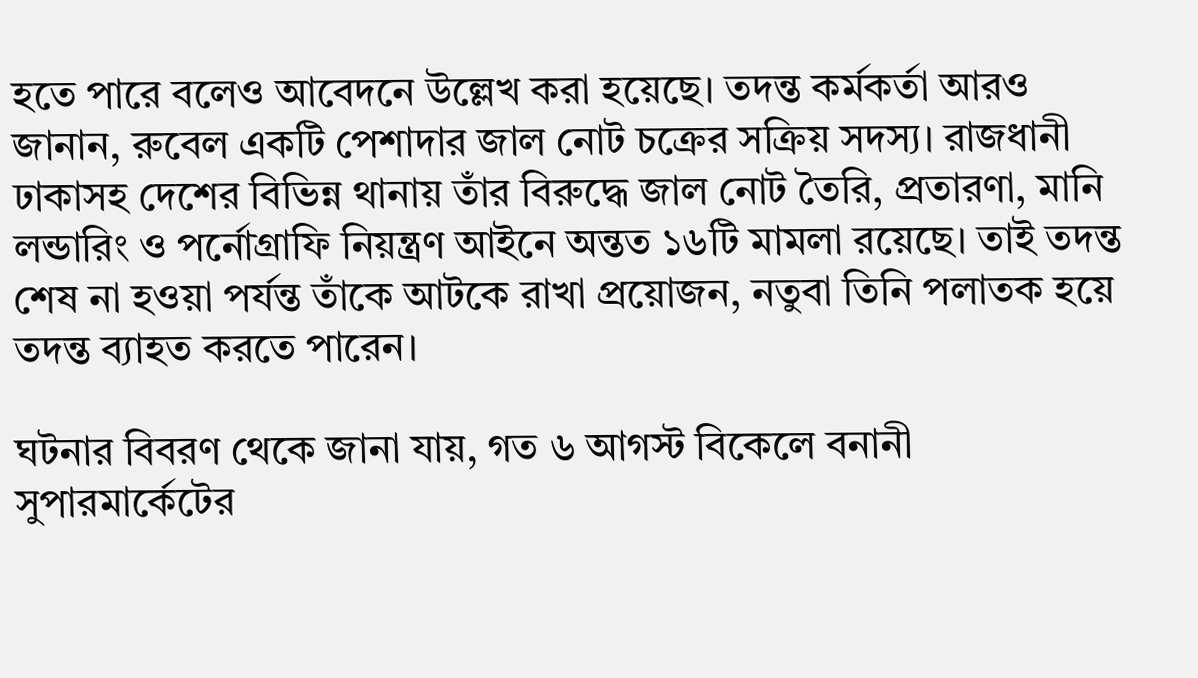হতে পারে বলেও আবেদনে উল্লেখ করা হয়েছে। তদন্ত কর্মকর্তা আরও জানান, রুবেল একটি পেশাদার জাল নোট চক্রের সক্রিয় সদস্য। রাজধানী ঢাকাসহ দেশের বিভিন্ন থানায় তাঁর বিরুদ্ধে জাল নোট তৈরি, প্রতারণা, মানি লন্ডারিং ও পর্নোগ্রাফি নিয়ন্ত্রণ আইনে অন্তত ১৬টি মামলা রয়েছে। তাই তদন্ত শেষ না হওয়া পর্যন্ত তাঁকে আটকে রাখা প্রয়োজন, নতুবা তিনি পলাতক হয়ে তদন্ত ব্যাহত করতে পারেন।

ঘটনার বিবরণ থেকে জানা যায়, গত ৬ আগস্ট বিকেলে বনানী সুপারমার্কেটের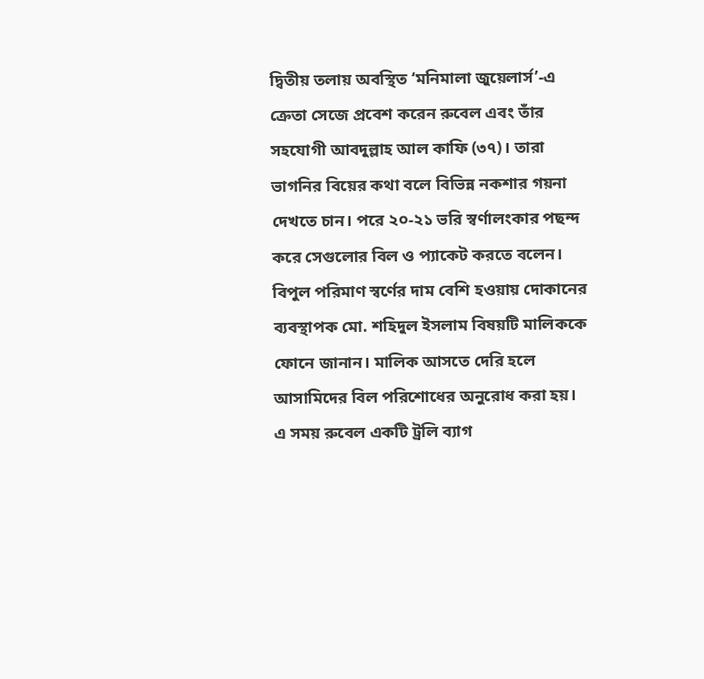দ্বিতীয় তলায় অবস্থিত ‘মনিমালা জুয়েলার্স’-এ ক্রেতা সেজে প্রবেশ করেন রুবেল এবং তাঁর সহযোগী আবদুল্লাহ আল কাফি (৩৭)। তারা ভাগনির বিয়ের কথা বলে বিভিন্ন নকশার গয়না দেখতে চান। পরে ২০-২১ ভরি স্বর্ণালংকার পছন্দ করে সেগুলোর বিল ও প্যাকেট করতে বলেন। বিপুল পরিমাণ স্বর্ণের দাম বেশি হওয়ায় দোকানের ব্যবস্থাপক মো. শহিদুল ইসলাম বিষয়টি মালিককে ফোনে জানান। মালিক আসতে দেরি হলে আসামিদের বিল পরিশোধের অনুরোধ করা হয়। এ সময় রুবেল একটি ট্রলি ব্যাগ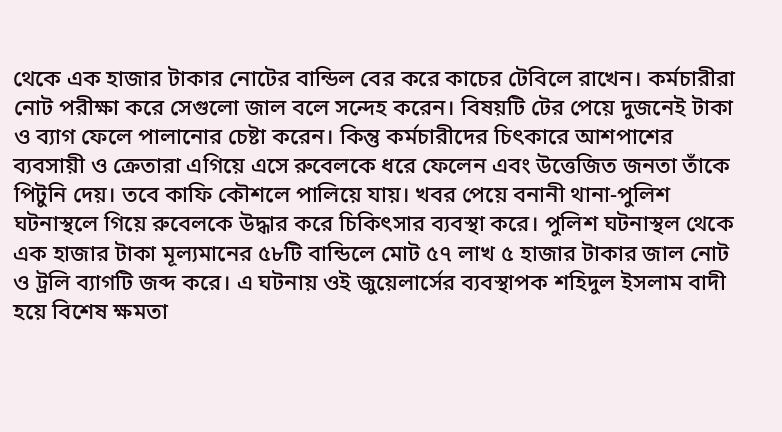থেকে এক হাজার টাকার নোটের বান্ডিল বের করে কাচের টেবিলে রাখেন। কর্মচারীরা নোট পরীক্ষা করে সেগুলো জাল বলে সন্দেহ করেন। বিষয়টি টের পেয়ে দুজনেই টাকা ও ব্যাগ ফেলে পালানোর চেষ্টা করেন। কিন্তু কর্মচারীদের চিৎকারে আশপাশের ব্যবসায়ী ও ক্রেতারা এগিয়ে এসে রুবেলকে ধরে ফেলেন এবং উত্তেজিত জনতা তাঁকে পিটুনি দেয়। তবে কাফি কৌশলে পালিয়ে যায়। খবর পেয়ে বনানী থানা-পুলিশ ঘটনাস্থলে গিয়ে রুবেলকে উদ্ধার করে চিকিৎসার ব্যবস্থা করে। পুলিশ ঘটনাস্থল থেকে এক হাজার টাকা মূল্যমানের ৫৮টি বান্ডিলে মোট ৫৭ লাখ ৫ হাজার টাকার জাল নোট ও ট্রলি ব্যাগটি জব্দ করে। এ ঘটনায় ওই জুয়েলার্সের ব্যবস্থাপক শহিদুল ইসলাম বাদী হয়ে বিশেষ ক্ষমতা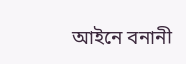আইনে বনানী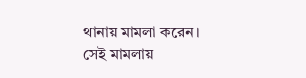থানায় মামলা করেন। সেই মামলায়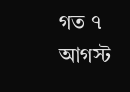গত ৭ আগস্ট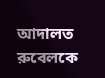আদালত রুবেলকে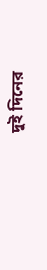দুই দিনের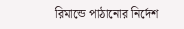রিমান্ডে পাঠানোর নির্দেশ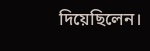দিয়েছিলেন।